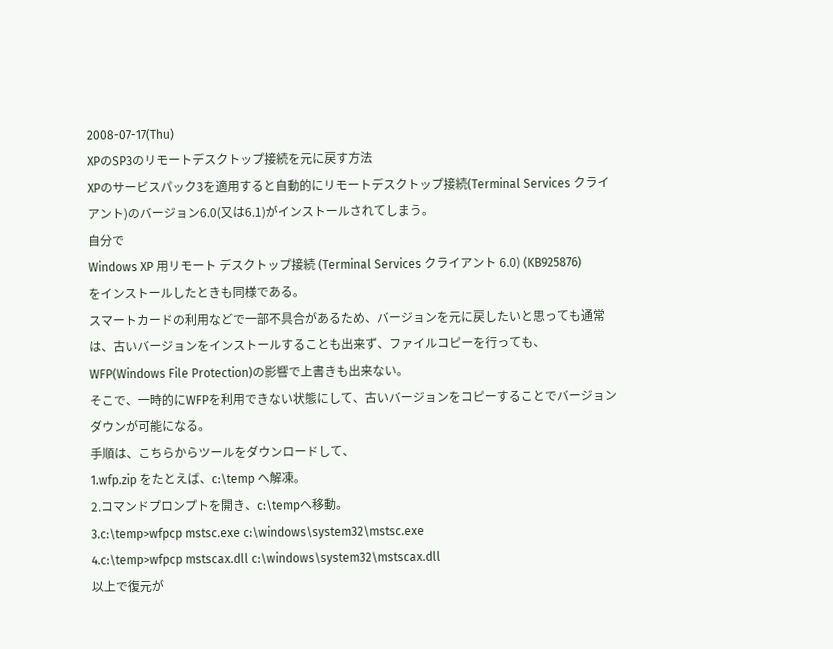2008-07-17(Thu)
XPのSP3のリモートデスクトップ接続を元に戻す方法
XPのサービスパック3を適用すると自動的にリモートデスクトップ接続(Terminal Services クライアント)のバージョン6.0(又は6.1)がインストールされてしまう。
自分で
Windows XP 用リモート デスクトップ接続 (Terminal Services クライアント 6.0) (KB925876)
をインストールしたときも同様である。
スマートカードの利用などで一部不具合があるため、バージョンを元に戻したいと思っても通常は、古いバージョンをインストールすることも出来ず、ファイルコピーを行っても、WFP(Windows File Protection)の影響で上書きも出来ない。
そこで、一時的にWFPを利用できない状態にして、古いバージョンをコピーすることでバージョンダウンが可能になる。
手順は、こちらからツールをダウンロードして、
1.wfp.zip をたとえば、c:\temp へ解凍。
2.コマンドプロンプトを開き、c:\tempへ移動。
3.c:\temp>wfpcp mstsc.exe c:\windows\system32\mstsc.exe
4.c:\temp>wfpcp mstscax.dll c:\windows\system32\mstscax.dll
以上で復元が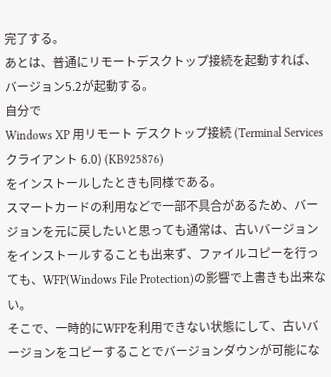完了する。
あとは、普通にリモートデスクトップ接続を起動すれば、バージョン5.2が起動する。
自分で
Windows XP 用リモート デスクトップ接続 (Terminal Services クライアント 6.0) (KB925876)
をインストールしたときも同様である。
スマートカードの利用などで一部不具合があるため、バージョンを元に戻したいと思っても通常は、古いバージョンをインストールすることも出来ず、ファイルコピーを行っても、WFP(Windows File Protection)の影響で上書きも出来ない。
そこで、一時的にWFPを利用できない状態にして、古いバージョンをコピーすることでバージョンダウンが可能にな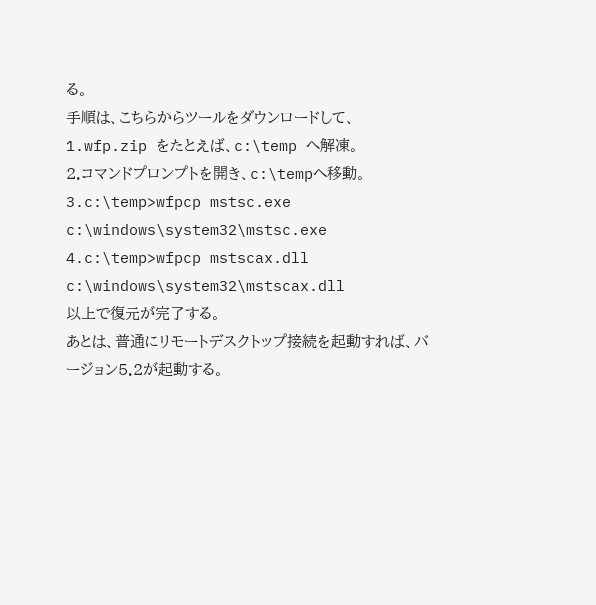る。
手順は、こちらからツールをダウンロードして、
1.wfp.zip をたとえば、c:\temp へ解凍。
2.コマンドプロンプトを開き、c:\tempへ移動。
3.c:\temp>wfpcp mstsc.exe c:\windows\system32\mstsc.exe
4.c:\temp>wfpcp mstscax.dll c:\windows\system32\mstscax.dll
以上で復元が完了する。
あとは、普通にリモートデスクトップ接続を起動すれば、バージョン5.2が起動する。